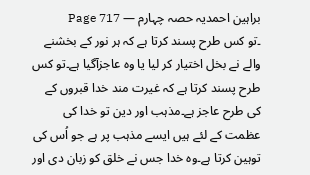براہین احمدیہ حصہ چہارم — Page 717
۔تو کس طرح پسند کرتا ہے کہ ہر نور کے بخشنے والے نے بخل اختیار کر لیا یا وہ عاجزآگیا ہے۔تو کس طرح پسند کرتا ہے کہ غیرت مند خدا قبروں کے کی طرح عاجز ہے۔مذہب اور دین تو خدا کی عظمت کے لئے ہیں ایسے مذہب پر ہے جو اُس کی توہین کرتا ہے۔وہ خدا جس نے خلق کو زبان دی اور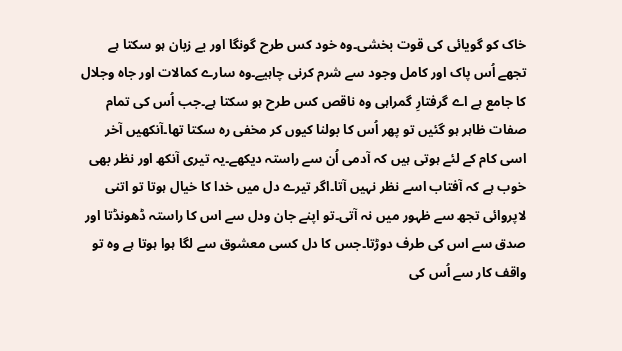خاک کو گویائی کی قوت بخشی۔وہ خود کس طرح گونگا اور بے زبان ہو سکتا ہے تجھے اُس پاک اور کامل وجود سے شرم کرنی چاہیے۔وہ سارے کمالات اور جاہ وجلال کا جامع ہے اے گرفتارِ گمراہی وہ ناقص کس طرح ہو سکتا ہے۔جب اُس کی تمام صفات ظاہر ہو گئیں تو پھر اُس کا بولنا کیوں کر مخفی رہ سکتا تھا۔آنکھیں آخر اسی کام کے لئے ہوتی ہیں کہ آدمی اُن سے راستہ دیکھے۔یہ تیری آنکھ اور نظر بھی خوب ہے کہ آفتاب اسے نظر نہیں آتا۔اگر تیرے دل میں خدا کا خیال ہوتا تو اتنی لاپروائی تجھ سے ظہور میں نہ آتی۔تو اپنے جان ودل سے اس کا راستہ ڈھونڈتا اور صدق سے اس کی طرف دوڑتا۔جس کا دل کسی معشوق سے لگا ہوا ہوتا ہے وہ تو واقف کار سے اُس کی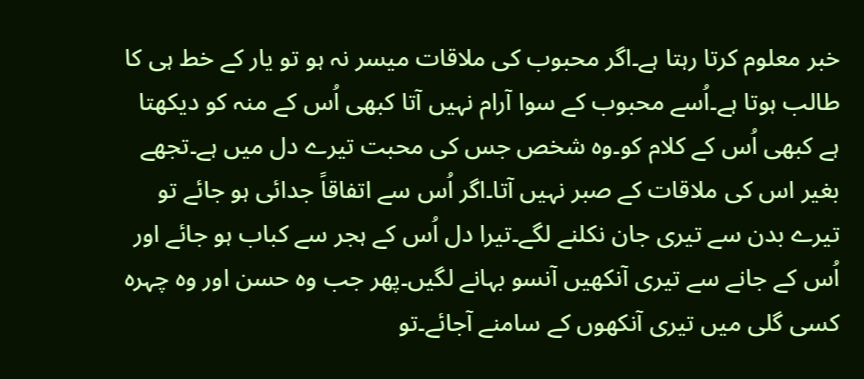خبر معلوم کرتا رہتا ہے۔اگر محبوب کی ملاقات میسر نہ ہو تو یار کے خط ہی کا طالب ہوتا ہے۔اُسے محبوب کے سوا آرام نہیں آتا کبھی اُس کے منہ کو دیکھتا ہے کبھی اُس کے کلام کو۔وہ شخص جس کی محبت تیرے دل میں ہے۔تجھے بغیر اس کی ملاقات کے صبر نہیں آتا۔اگر اُس سے اتفاقاً جدائی ہو جائے تو تیرے بدن سے تیری جان نکلنے لگے۔تیرا دل اُس کے ہجر سے کباب ہو جائے اور اُس کے جانے سے تیری آنکھیں آنسو بہانے لگیں۔پھر جب وہ حسن اور وہ چہرہ کسی گلی میں تیری آنکھوں کے سامنے آجائے۔تو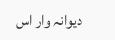دیوانہ وار اس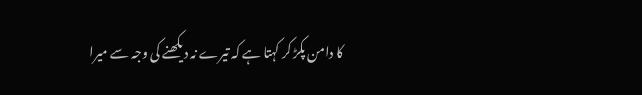کا دامن پکڑ کر کہتا ہے کہ تیرے نہ دیکھنے کی وجہ سے میرا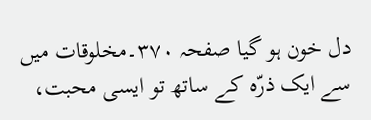دل خون ہو گیا صفحہ ۳۷۰۔مخلوقات میں سے ایک ذرّہ کے ساتھ تو ایسی محبت،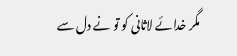مگر خدائے لاثانی کو تو نے دل سے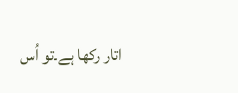اتار رکھا ہے۔تو اُس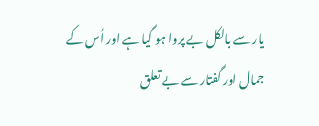یار سے بالکل بے پروا ہو گیا ہے اور اُس کے جمال اور گفتار سے بے تعلق